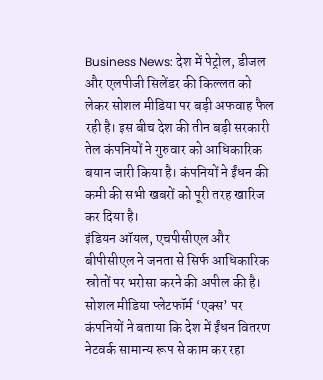Business News: देश में पेट्रोल, डीजल और एलपीजी सिलेंडर की किल्लत को लेकर सोशल मीडिया पर बड़ी अफवाह फैल रही है। इस बीच देश की तीन बड़ी सरकारी तेल कंपनियों ने गुरुवार को आधिकारिक बयान जारी किया है। कंपनियों ने ईंधन की कमी की सभी खबरों को पूरी तरह खारिज कर दिया है।
इंडियन ऑयल, एचपीसीएल और बीपीसीएल ने जनता से सिर्फ आधिकारिक स्रोतों पर भरोसा करने की अपील की है। सोशल मीडिया प्लेटफॉर्म ‘एक्स’ पर कंपनियों ने बताया कि देश में ईंधन वितरण नेटवर्क सामान्य रूप से काम कर रहा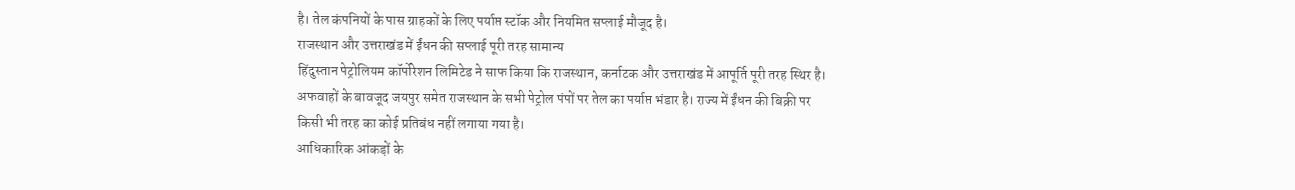है। तेल कंपनियों के पास ग्राहकों के लिए पर्याप्त स्टॉक और नियमित सप्लाई मौजूद है।
राजस्थान और उत्तराखंड में ईंधन की सप्लाई पूरी तरह सामान्य
हिंदुस्तान पेट्रोलियम कॉर्पोरेशन लिमिटेड ने साफ किया कि राजस्थान, कर्नाटक और उत्तराखंड में आपूर्ति पूरी तरह स्थिर है। अफवाहों के बावजूद जयपुर समेत राजस्थान के सभी पेट्रोल पंपों पर तेल का पर्याप्त भंडार है। राज्य में ईंधन की बिक्री पर किसी भी तरह का कोई प्रतिबंध नहीं लगाया गया है।
आधिकारिक आंकड़ों के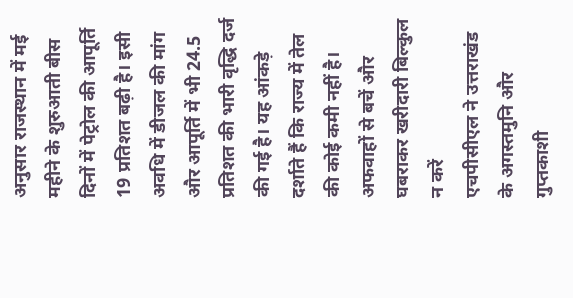अनुसार राजस्थान में मई महीने के शुरुआती बीस दिनों में पेट्रोल की आपूर्ति 19 प्रतिशत बढ़ी है। इसी अवधि में डीजल की मांग और आपूर्ति में भी 24.5 प्रतिशत की भारी वृद्धि दर्ज की गई है। यह आंकड़े दर्शाते हैं कि राज्य में तेल की कोई कमी नहीं है।
अफवाहों से बचें और घबराकर खरीदारी बिल्कुल न करें
एचपीसीएल ने उत्तराखंड के अगस्तमुनि और गुप्तकाशी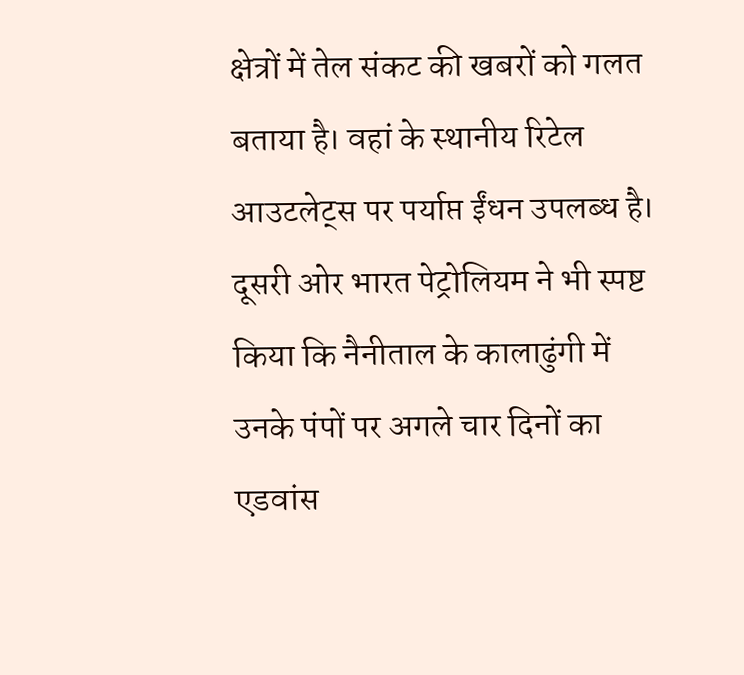क्षेत्रों में तेल संकट की खबरों को गलत बताया है। वहां के स्थानीय रिटेल आउटलेट्स पर पर्याप्त ईंधन उपलब्ध है। दूसरी ओर भारत पेट्रोलियम ने भी स्पष्ट किया कि नैनीताल के कालाढुंगी में उनके पंपों पर अगले चार दिनों का एडवांस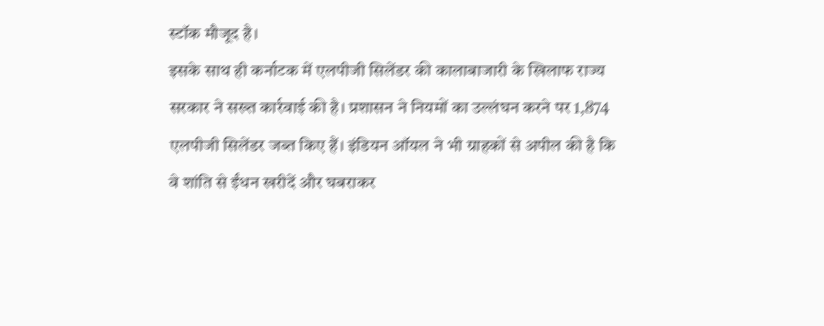स्टॉक मौजूद है।
इसके साथ ही कर्नाटक में एलपीजी सिलेंडर की कालाबाजारी के खिलाफ राज्य सरकार ने सख्त कार्रवाई की है। प्रशासन ने नियमों का उल्लंघन करने पर 1,874 एलपीजी सिलेंडर जब्त किए हैं। इंडियन ऑयल ने भी ग्राहकों से अपील की है कि वे शांति से ईंधन खरीदें और घबराकर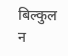बिल्कुल न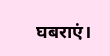घबराएं।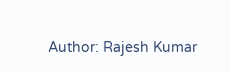Author: Rajesh Kumar